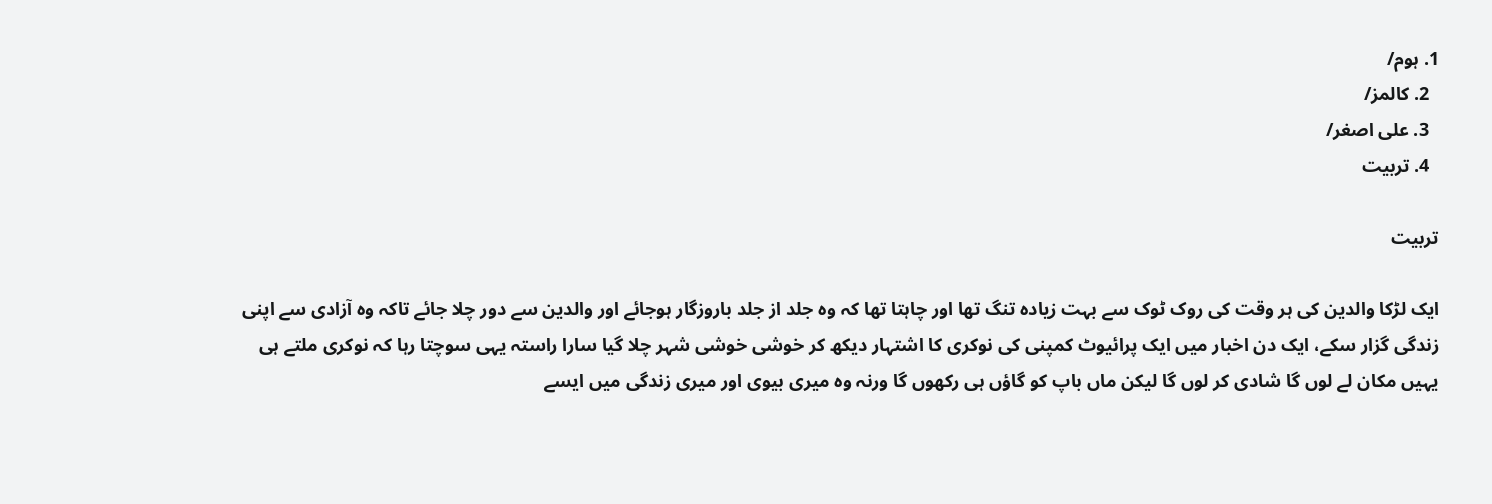1. ہوم/
  2. کالمز/
  3. علی اصغر/
  4. تربیت

تربیت

ایک لڑکا والدین کی ہر وقت کی روک ٹوک سے بہت زیادہ تنگ تھا اور چاہتا تھا کہ وہ جلد از جلد باروزگار ہوجائے اور والدین سے دور چلا جائے تاکہ وہ آزادی سے اپنی زندگی گزار سکے، ایک دن اخبار میں ایک پرائیوٹ کمپنی کی نوکری کا اشتہار دیکھ کر خوشی خوشی شہر چلا گیا سارا راستہ یہی سوچتا رہا کہ نوکری ملتے ہی یہیں مکان لے لوں گا شادی کر لوں گا لیکن ماں باپ کو گاؤں ہی رکھوں گا ورنہ وہ میری بیوی اور میری زندگی میں ایسے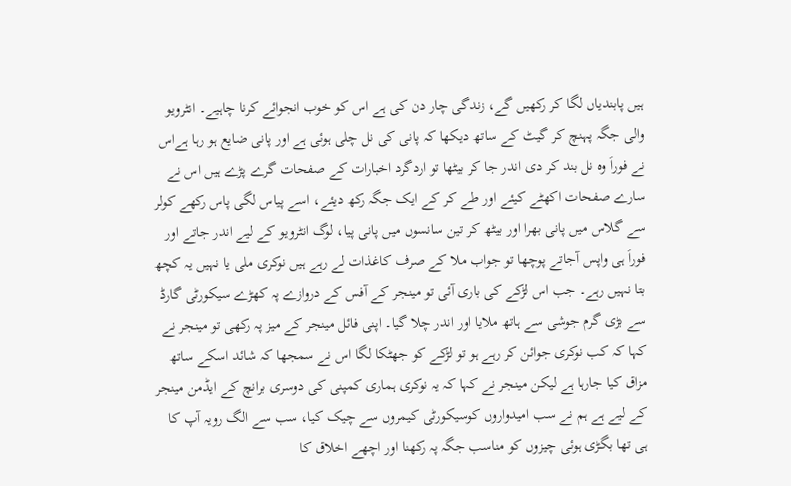ہیں پابندیاں لگا کر رکھیں گے، زندگی چار دن کی ہے اس کو خوب انجوائے کرنا چاہیے۔ انٹرویو والی جگہ پہنچ کر گیٹ کے ساتھ دیکھا کہ پانی کی نل چلی ہوئی ہے اور پانی ضایع ہو رہا ہےاس نے فوراَ وہ نل بند کر دی اندر جا کر بیٹھا تو اردگرد اخبارات کے صفحات گرے پڑے ہیں اس نے سارے صفحات اکھٹے کیئے اور طے کر کے ایک جگہ رکھ دیئے، اسے پیاس لگی پاس رکھے کولر سے گلاس میں پانی بھرا اور بیٹھ کر تین سانسوں میں پانی پیا، لوگ انٹرویو کے لیے اندر جاتے اور فوراَ ہی واپس آجاتے پوچھا تو جواب ملا کے صرف کاغذات لے رہے ہیں نوکری ملی یا نہیں یہ کچھ بتا نہیں رہے۔ جب اس لڑکے کی باری آئی تو مینجر کے آفس کے دروازے پہ کھڑے سیکورٹی گارڈ سے بڑی گرم جوشی سے ہاتھ ملایا اور اندر چلا گیا۔ اپنی فائل مینجر کے میز پہ رکھی تو مینجر نے کہا کہ کب نوکری جوائن کر رہے ہو تو لڑکے کو جھٹکا لگا اس نے سمجھا کہ شائد اسکے ساتھ مزاق کیا جارہا ہے لیکن مینجر نے کہا کہ یہ نوکری ہماری کمپنی کی دوسری برانچ کے ایڈمن مینجر کے لیے ہے ہم نے سب امیدواروں کوسیکورٹی کیمروں سے چیک کیا، سب سے الگ رویہ آپ کا ہی تھا بگڑی ہوئی چیزوں کو مناسب جگہ پہ رکھنا اور اچھے اخلاق کا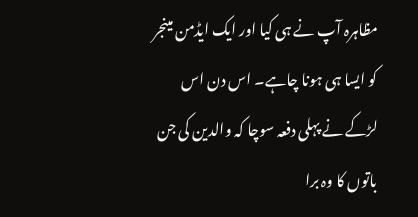مظاہرہ آپ نے ہی کیا اور ایک ایڈمن مینجر کو ایسا ہی ہونا چاہے۔ اس دن اس لڑکے نے پہلی دفعہ سوچا کہ والدین کی جن باتوں کا وہ برا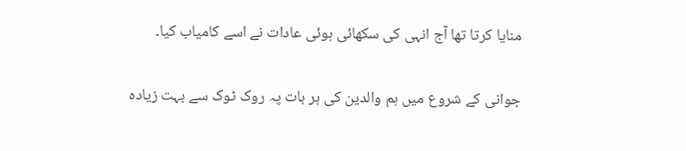منایا کرتا تھا آج انہی کی سکھائی ہوئی عادات نے اسے کامیاب کیا۔

جوانی کے شروع میں ہم والدین کی ہر بات پہ روک ٹوک سے بہت زیادہ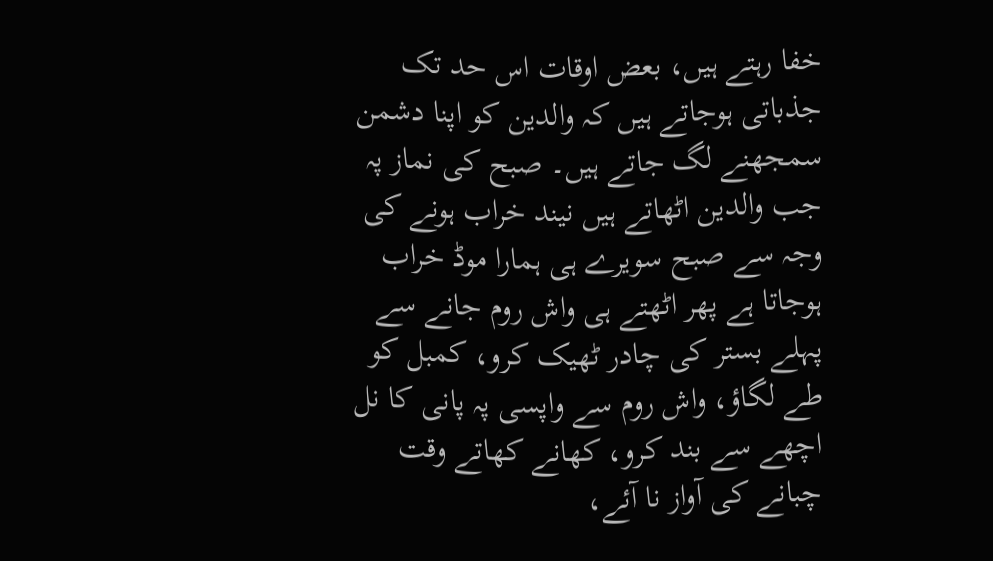خفا رہتے ہیں، بعض اوقات اس حد تک جذباتی ہوجاتے ہیں کہ والدین کو اپنا دشمن سمجھنے لگ جاتے ہیں۔ صبح کی نماز پہ جب والدین اٹھاتے ہیں نیند خراب ہونے کی وجہ سے صبح سویرے ہی ہمارا موڈ خراب ہوجاتا ہے پھر اٹھتے ہی واش روم جانے سے پہلے بستر کی چادر ٹھیک کرو، کمبل کو طے لگاؤ، واش روم سے واپسی پہ پانی کا نل اچھے سے بند کرو، کھانے کھاتے وقت چبانے کی آواز نا آئے،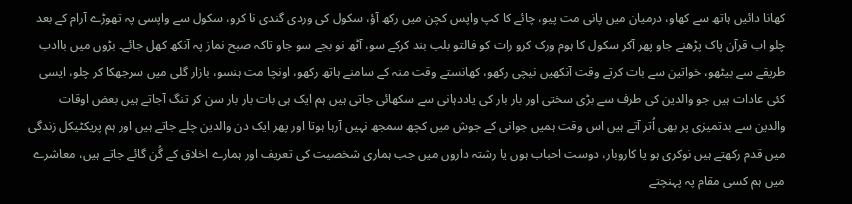کھانا دائیں ہاتھ سے کھاو، درمیان میں پانی مت پیو، چائے کا کپ واپس کچن میں رکھ آؤ، سکول کی وردی گندی نا کرو، سکول سے واپسی پہ تھوڑے آرام کے بعد چلو اب قرآن پاک پڑھنے جاو پھر آکر سکول کا ہوم ورک کرو رات کو فالتو بلب بند کرکے سو، آٹھ نو بجے سو جاو تاکہ صبح نماز پہ آنکھ کھل جائے۔ بڑوں میں باادب طریقے سے بیٹھو، خواتین سے بات کرتے وقت آنکھیں نیچی رکھو، کھانستے وقت منہ کے سامنے ہاتھ رکھو، اونچا مت ہنسو، بازار گلی میں سرجھکا کر چلو، ایسی کئی عادات ہیں جو والدین کی طرف سے بڑی سختی اور بار بار کی یاددہانی سے سکھائی جاتی ہیں ہم ایک ہی بات بار بار سن کر تنگ آجاتے ہیں بعض اوقات والدین سے بدتمیزی پر بھی اُتر آتے ہیں اس وقت ہمیں جوانی کے جوش میں کچھ سمجھ نہیں آرہا ہوتا اور پھر ایک دن والدین چلے جاتے ہیں اور ہم پریکٹیکل زندگی میں قدم رکھتے ہیں نوکری ہو یا کاروبار، دوست احباب ہوں یا رشتہ داروں میں جب ہماری شخصیت کی تعریف اور ہمارے اخلاق کے گُن گائے جاتے ہیں، معاشرے میں ہم کسی مقام پہ پہنچتے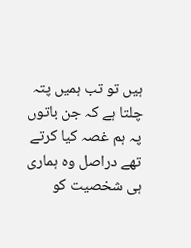ہیں تو تب ہمیں پتہ چلتا ہے کہ جن باتوں پہ ہم غصہ کیا کرتے تھے دراصل وہ ہماری ہی شخصیت کو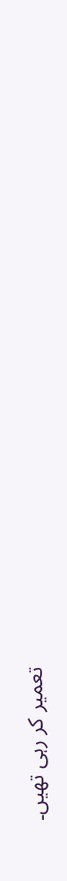تعمیر کر رہی تھیں۔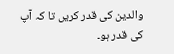والدین کی قدر کریں تا کہ آپ کی قدر ہو۔